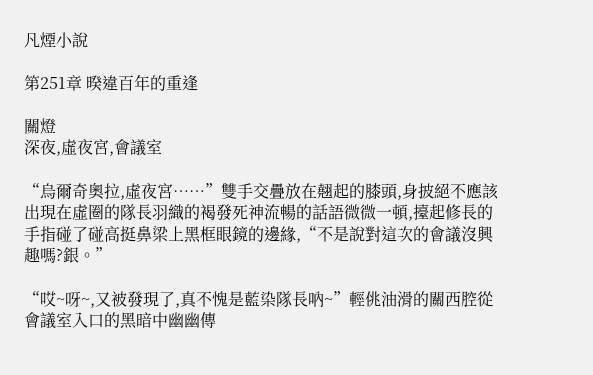凡煙小說

第251章 暌違百年的重逢

關燈
深夜,虛夜宮,會議室

“烏爾奇奧拉,虛夜宮……”雙手交疊放在翹起的膝頭,身披絕不應該出現在虛圈的隊長羽織的褐發死神流暢的話語微微一頓,擡起修長的手指碰了碰高挺鼻梁上黑框眼鏡的邊緣,“不是說對這次的會議沒興趣嗎?銀。”

“哎~呀~,又被發現了,真不愧是藍染隊長吶~”輕佻油滑的關西腔從會議室入口的黑暗中幽幽傳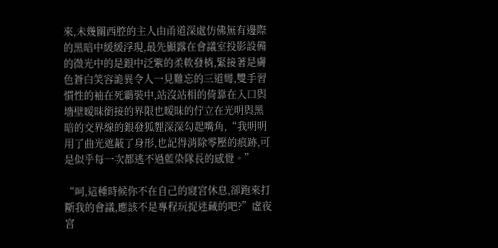來,未幾關西腔的主人由甬道深處仿佛無有邊際的黑暗中緩緩浮現,最先顯露在會議室投影設備的微光中的是銀中泛紫的柔軟發梢,緊接著是膚色蒼白笑容詭異令人一見難忘的三道彎,雙手習慣性的袖在死霸裝中,站沒站相的倚靠在入口與墻壁暧昧銜接的界限也暧昧的佇立在光明與黑暗的交界線的銀發狐貍深深勾起嘴角,“我明明用了曲光遮蔽了身形,也記得消除零壓的痕跡,可是似乎每一次都逃不過藍染隊長的感覺。”

“呵,這種時候你不在自己的寢宮休息,卻跑來打斷我的會議,應該不是專程玩捉迷藏的吧?”虛夜宮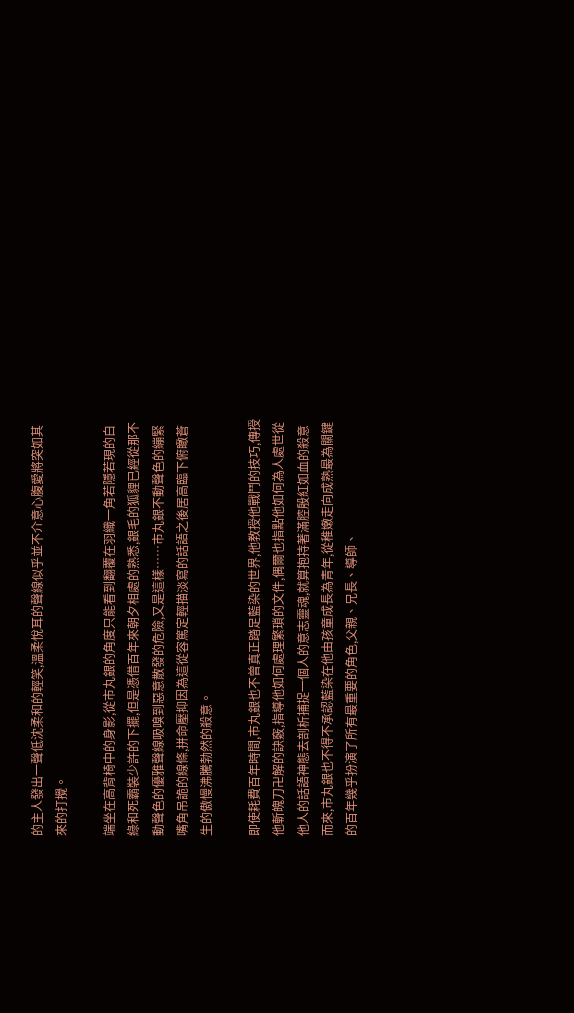的主人發出一聲低沈柔和的輕笑,溫柔悅耳的聲線似乎並不介意心腹愛將突如其來的打攪。

端坐在高背椅中的身影,從市丸銀的角度只能看到翻覆在羽織一角若隱若現的白綠和死霸裝少許的下擺,但是憑借百年來朝夕相處的熟悉,銀毛的狐貍已經從那不動聲色的優雅聲線吸嗅到惡意散發的危險,又是這樣……市丸銀不動聲色的繃緊嘴角吊詭的線條,拼命壓抑因為這從容篤定輕描淡寫的話語之後居高臨下俯瞰蒼生的傲慢沸騰勃然的殺意。

即使耗費百年時間,市丸銀也不曾真正踏足藍染的世界,他教授他戰鬥的技巧,傳授他斬魄刀卍解的訣竅,指導他如何處理繁瑣的文件,偶爾也指點他如何為人處世從他人的話語神態去剖析捕捉一個人的意志靈魂,就算抱持著滿腔殷紅如血的殺意而來,市丸銀也不得不承認藍染在他由孩童成長為青年,從稚嫩走向成熟最為關鍵的百年幾乎扮演了所有最重要的角色,父親、兄長、導師、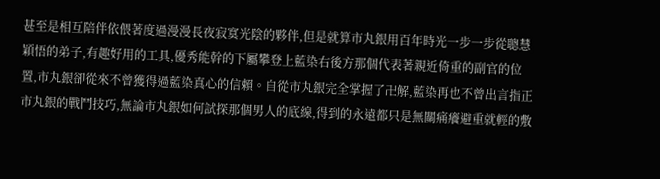甚至是相互陪伴依偎著度過漫漫長夜寂寞光陰的夥伴,但是就算市丸銀用百年時光一步一步從聰慧穎悟的弟子,有趣好用的工具,優秀能幹的下屬攀登上藍染右後方那個代表著親近倚重的副官的位置,市丸銀卻從來不曾獲得過藍染真心的信賴。自從市丸銀完全掌握了卍解,藍染再也不曾出言指正市丸銀的戰鬥技巧,無論市丸銀如何試探那個男人的底線,得到的永遠都只是無關痛癢避重就輕的敷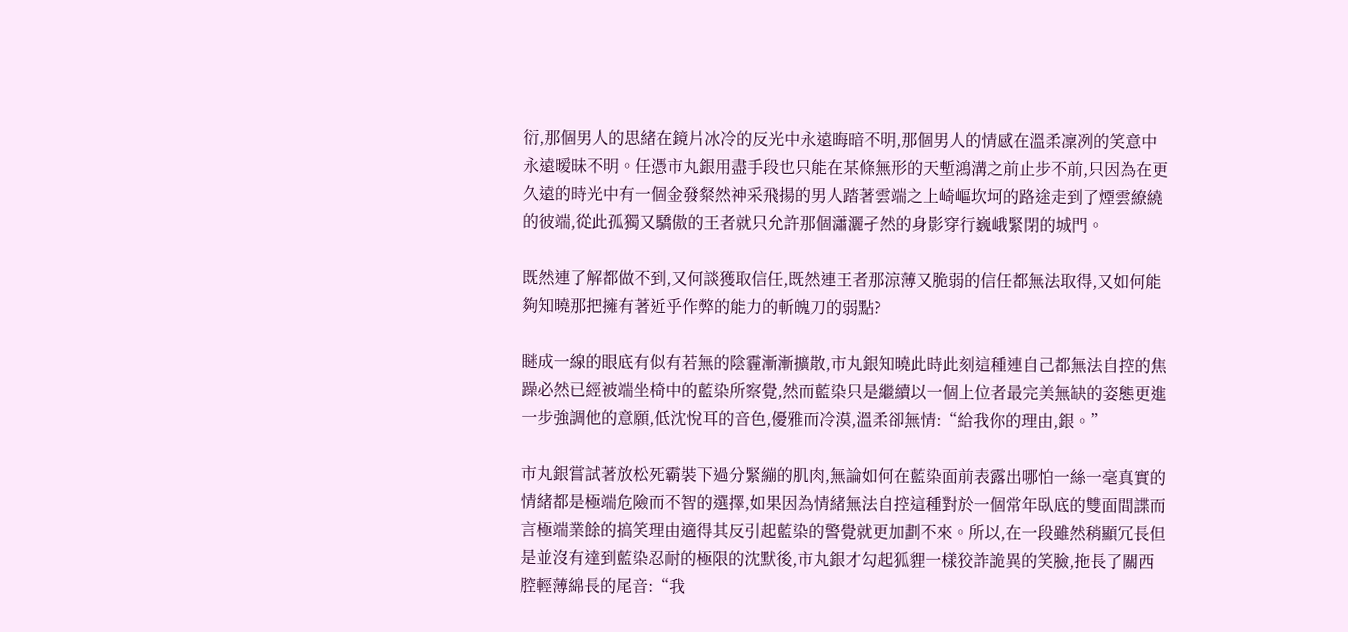衍,那個男人的思緒在鏡片冰冷的反光中永遠晦暗不明,那個男人的情感在溫柔凜冽的笑意中永遠暧昧不明。任憑市丸銀用盡手段也只能在某條無形的天塹鴻溝之前止步不前,只因為在更久遠的時光中有一個金發粲然神采飛揚的男人踏著雲端之上崎嶇坎坷的路途走到了煙雲繚繞的彼端,從此孤獨又驕傲的王者就只允許那個瀟灑孑然的身影穿行巍峨緊閉的城門。

既然連了解都做不到,又何談獲取信任,既然連王者那涼薄又脆弱的信任都無法取得,又如何能夠知曉那把擁有著近乎作弊的能力的斬魄刀的弱點?

瞇成一線的眼底有似有若無的陰霾漸漸擴散,市丸銀知曉此時此刻這種連自己都無法自控的焦躁必然已經被端坐椅中的藍染所察覺,然而藍染只是繼續以一個上位者最完美無缺的姿態更進一步強調他的意願,低沈悅耳的音色,優雅而冷漠,溫柔卻無情:“給我你的理由,銀。”

市丸銀嘗試著放松死霸裝下過分緊繃的肌肉,無論如何在藍染面前表露出哪怕一絲一毫真實的情緒都是極端危險而不智的選擇,如果因為情緒無法自控這種對於一個常年臥底的雙面間諜而言極端業餘的搞笑理由適得其反引起藍染的警覺就更加劃不來。所以,在一段雖然稍顯冗長但是並沒有達到藍染忍耐的極限的沈默後,市丸銀才勾起狐貍一樣狡詐詭異的笑臉,拖長了關西腔輕薄綿長的尾音:“我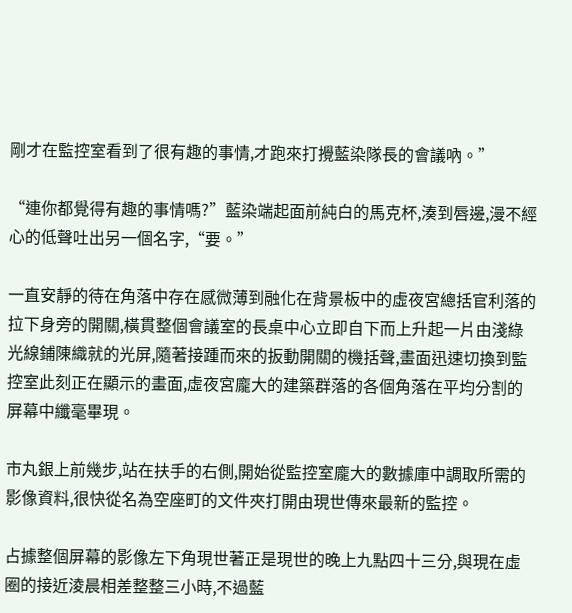剛才在監控室看到了很有趣的事情,才跑來打攪藍染隊長的會議吶。”

“連你都覺得有趣的事情嗎?”藍染端起面前純白的馬克杯,湊到唇邊,漫不經心的低聲吐出另一個名字,“要。”

一直安靜的待在角落中存在感微薄到融化在背景板中的虛夜宮總括官利落的拉下身旁的開關,橫貫整個會議室的長桌中心立即自下而上升起一片由淺綠光線鋪陳織就的光屏,隨著接踵而來的扳動開關的機括聲,畫面迅速切換到監控室此刻正在顯示的畫面,虛夜宮龐大的建築群落的各個角落在平均分割的屏幕中纖毫畢現。

市丸銀上前幾步,站在扶手的右側,開始從監控室龐大的數據庫中調取所需的影像資料,很快從名為空座町的文件夾打開由現世傳來最新的監控。

占據整個屏幕的影像左下角現世著正是現世的晚上九點四十三分,與現在虛圈的接近淩晨相差整整三小時,不過藍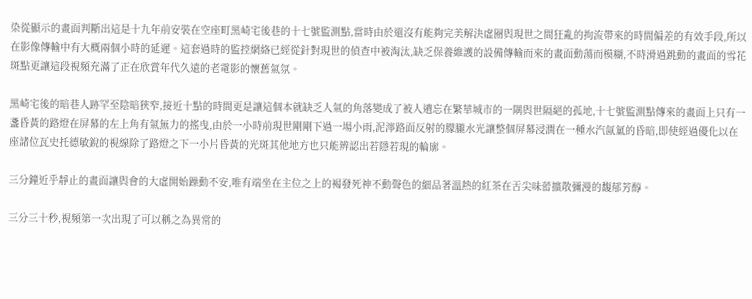染從顯示的畫面判斷出這是十九年前安裝在空座町黑崎宅後巷的十七號監測點,當時由於還沒有能夠完美解決虛圈與現世之間狂亂的拘流帶來的時間偏差的有效手段,所以在影像傳輸中有大概兩個小時的延遲。這套過時的監控網絡已經從針對現世的偵查中被淘汰,缺乏保養維護的設備傳輸而來的畫面動蕩而模糊,不時滑過跳動的畫面的雪花斑點更讓這段視頻充滿了正在欣賞年代久遠的老電影的懷舊氣氛。

黑崎宅後的暗巷人跡罕至陰暗狹窄,接近十點的時間更是讓這個本就缺乏人氣的角落變成了被人遺忘在繁華城市的一隅與世隔絕的孤地,十七號監測點傳來的畫面上只有一盞昏黃的路燈在屏幕的左上角有氣無力的搖曳,由於一小時前現世剛剛下過一場小雨,泥濘路面反射的朦朧水光讓整個屏幕浸潤在一種水汽氤氳的昏暗,即使經過優化以在座諸位瓦史托德敏銳的視線除了路燈之下一小片昏黃的光斑其他地方也只能辨認出若隱若現的輪廓。

三分鐘近乎靜止的畫面讓與會的大虛開始躁動不安,唯有端坐在主位之上的褐發死神不動聲色的細品著溫熱的紅茶在舌尖味蕾擴散彌漫的馥郁芳醇。

三分三十秒,視頻第一次出現了可以稱之為異常的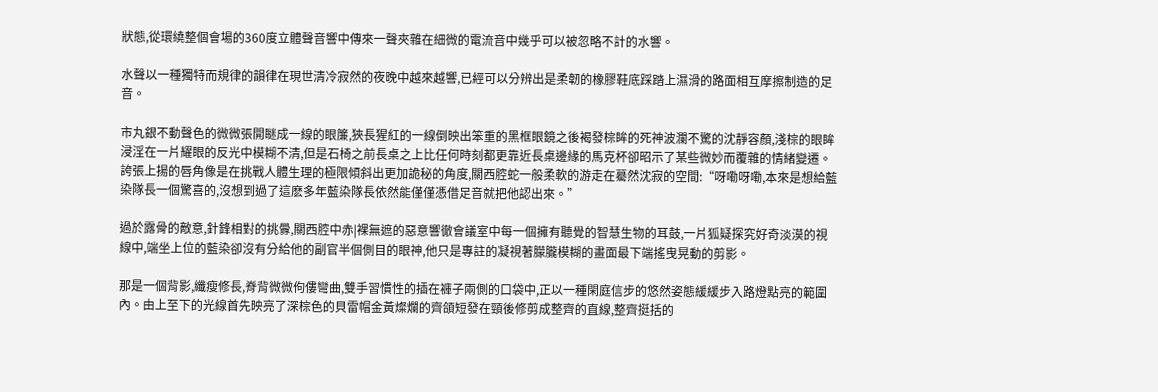狀態,從環繞整個會場的360度立體聲音響中傳來一聲夾雜在細微的電流音中幾乎可以被忽略不計的水響。

水聲以一種獨特而規律的韻律在現世清冷寂然的夜晚中越來越響,已經可以分辨出是柔韌的橡膠鞋底踩踏上濕滑的路面相互摩擦制造的足音。

市丸銀不動聲色的微微張開瞇成一線的眼簾,狹長猩紅的一線倒映出笨重的黑框眼鏡之後褐發棕眸的死神波瀾不驚的沈靜容顏,淺棕的眼眸浸淫在一片耀眼的反光中模糊不清,但是石椅之前長桌之上比任何時刻都更靠近長桌邊緣的馬克杯卻昭示了某些微妙而覆雜的情緒變遷。誇張上揚的唇角像是在挑戰人體生理的極限傾斜出更加詭秘的角度,關西腔蛇一般柔軟的游走在驀然沈寂的空間:“呀嘞呀嘞,本來是想給藍染隊長一個驚喜的,沒想到過了這麽多年藍染隊長依然能僅僅憑借足音就把他認出來。”

過於露骨的敵意,針鋒相對的挑釁,關西腔中赤|裸無遮的惡意響徹會議室中每一個擁有聽覺的智慧生物的耳鼓,一片狐疑探究好奇淡漠的視線中,端坐上位的藍染卻沒有分給他的副官半個側目的眼神,他只是專註的凝視著朦朧模糊的畫面最下端搖曳晃動的剪影。

那是一個背影,纖瘦修長,脊背微微佝僂彎曲,雙手習慣性的插在褲子兩側的口袋中,正以一種閑庭信步的悠然姿態緩緩步入路燈點亮的範圍內。由上至下的光線首先映亮了深棕色的貝雷帽金黃燦爛的齊頜短發在頸後修剪成整齊的直線,整齊挺括的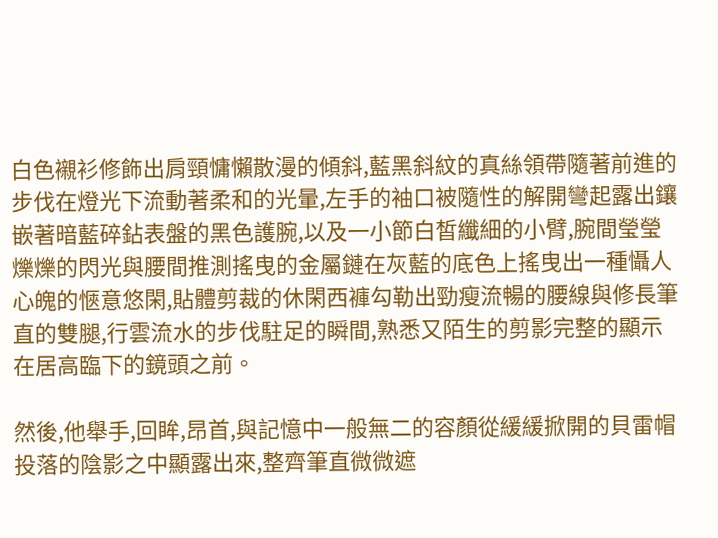白色襯衫修飾出肩頸慵懶散漫的傾斜,藍黑斜紋的真絲領帶隨著前進的步伐在燈光下流動著柔和的光暈,左手的袖口被隨性的解開彎起露出鑲嵌著暗藍碎鉆表盤的黑色護腕,以及一小節白皙纖細的小臂,腕間瑩瑩爍爍的閃光與腰間推測搖曳的金屬鏈在灰藍的底色上搖曳出一種懾人心魄的愜意悠閑,貼體剪裁的休閑西褲勾勒出勁瘦流暢的腰線與修長筆直的雙腿,行雲流水的步伐駐足的瞬間,熟悉又陌生的剪影完整的顯示在居高臨下的鏡頭之前。

然後,他舉手,回眸,昂首,與記憶中一般無二的容顏從緩緩掀開的貝雷帽投落的陰影之中顯露出來,整齊筆直微微遮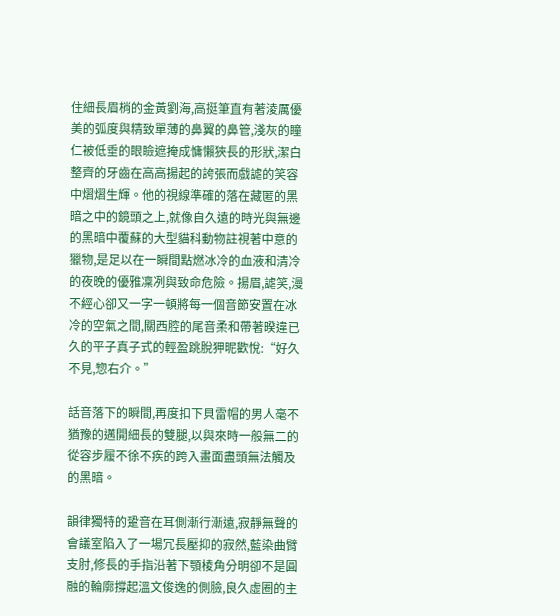住細長眉梢的金黃劉海,高挺筆直有著淩厲優美的弧度與精致單薄的鼻翼的鼻管,淺灰的瞳仁被低垂的眼瞼遮掩成慵懶狹長的形狀,潔白整齊的牙齒在高高揚起的誇張而戲謔的笑容中熠熠生輝。他的視線準確的落在藏匿的黑暗之中的鏡頭之上,就像自久遠的時光與無邊的黑暗中覆蘇的大型貓科動物註視著中意的獵物,是足以在一瞬間點燃冰冷的血液和清冷的夜晚的優雅凜冽與致命危險。揚眉,謔笑,漫不經心卻又一字一頓將每一個音節安置在冰冷的空氣之間,關西腔的尾音柔和帶著暌違已久的平子真子式的輕盈跳脫狎昵歡悅:“好久不見,惣右介。”

話音落下的瞬間,再度扣下貝雷帽的男人毫不猶豫的邁開細長的雙腿,以與來時一般無二的從容步履不徐不疾的跨入畫面盡頭無法觸及的黑暗。

韻律獨特的跫音在耳側漸行漸遠,寂靜無聲的會議室陷入了一場冗長壓抑的寂然,藍染曲臂支肘,修長的手指沿著下顎棱角分明卻不是圓融的輪廓撐起溫文俊逸的側臉,良久虛圈的主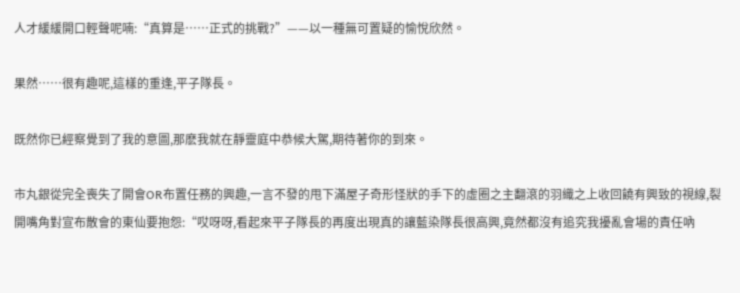人才緩緩開口輕聲呢喃:“真算是……正式的挑戰?”——以一種無可置疑的愉悅欣然。

果然……很有趣呢,這樣的重逢,平子隊長。

既然你已經察覺到了我的意圖,那麽我就在靜靈庭中恭候大駕,期待著你的到來。

市丸銀從完全喪失了開會OR布置任務的興趣,一言不發的甩下滿屋子奇形怪狀的手下的虛圈之主翻滾的羽織之上收回饒有興致的視線,裂開嘴角對宣布散會的東仙要抱怨:“哎呀呀,看起來平子隊長的再度出現真的讓藍染隊長很高興,竟然都沒有追究我擾亂會場的責任吶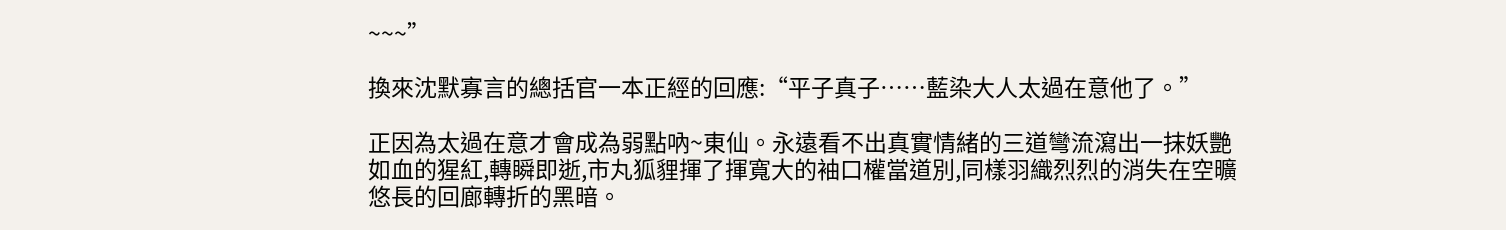~~~”

換來沈默寡言的總括官一本正經的回應:“平子真子……藍染大人太過在意他了。”

正因為太過在意才會成為弱點吶~東仙。永遠看不出真實情緒的三道彎流瀉出一抹妖艷如血的猩紅,轉瞬即逝,市丸狐貍揮了揮寬大的袖口權當道別,同樣羽織烈烈的消失在空曠悠長的回廊轉折的黑暗。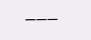———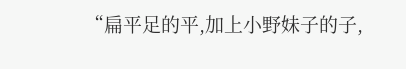“扁平足的平,加上小野妹子的子,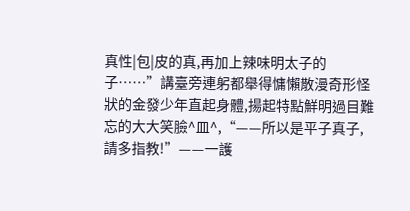真性|包|皮的真,再加上辣味明太子的子……”講臺旁連躬都舉得慵懶散漫奇形怪狀的金發少年直起身體,揚起特點鮮明過目難忘的大大笑臉^皿^,“——所以是平子真子,請多指教!”——一護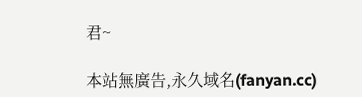君~

本站無廣告,永久域名(fanyan.cc)